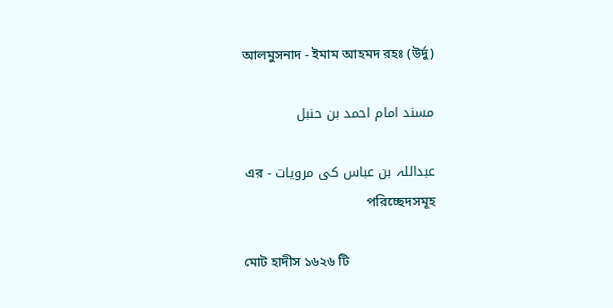আলমুসনাদ - ইমাম আহমদ রহঃ (উর্দু)

مسند امام احمد بن حنبل

عبداللہ بن عباس کی مرویات - এর পরিচ্ছেদসমূহ

মোট হাদীস ১৬২৬ টি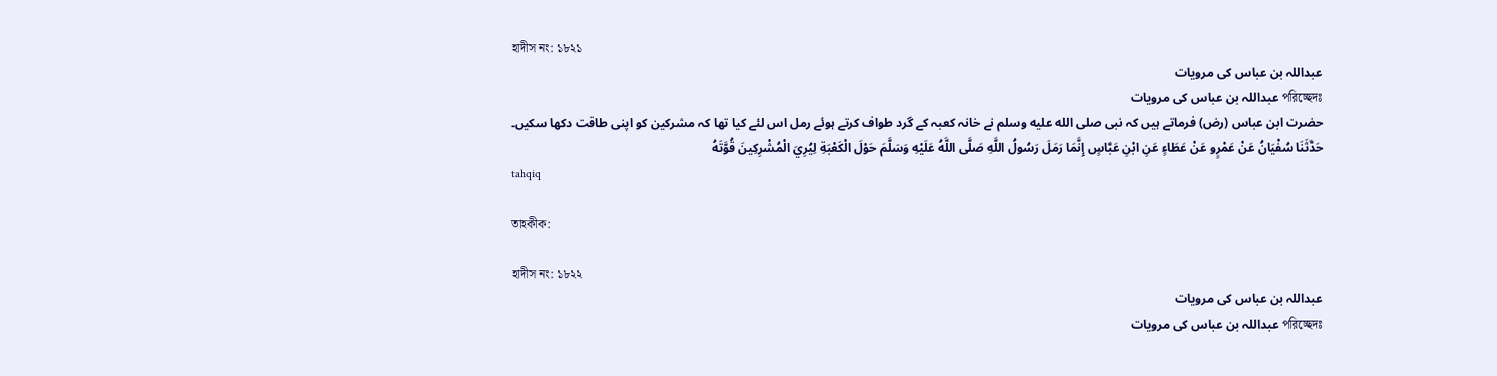হাদীস নং: ১৮২১
عبداللہ بن عباس کی مرویات
পরিচ্ছেদঃ عبداللہ بن عباس کی مرویات
حضرت ابن عباس (رض) فرماتے ہیں کہ نبی صلى الله عليه وسلم نے خانہ کعبہ کے گرد طواف کرتے ہوئے رمل اس لئے کیا تھا کہ مشرکین کو اپنی طاقت دکھا سکیں۔
حَدَّثَنَا سُفْيَانُ عَنْ عَمْرٍو عَنْ عَطَاءٍ عَنِ ابْنِ عَبَّاسٍ إِنَّمَا رَمَلَ رَسُولُ اللَّهِ صَلَّى اللَّهُ عَلَيْهِ وَسَلَّمَ حَوْلَ الْكَعْبَةِ لِيُرِيَ الْمُشْرِكِينَ قُوَّتَهُ
tahqiq

তাহকীক:

হাদীস নং: ১৮২২
عبداللہ بن عباس کی مرویات
পরিচ্ছেদঃ عبداللہ بن عباس کی مرویات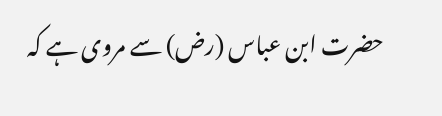حضرت ابن عباس (رض) سے مروی ہے کہ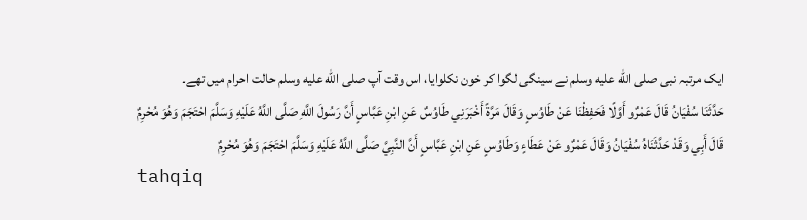ایک مرتبہ نبی صلى الله عليه وسلم نے سینگی لگوا کر خون نکلوایا، اس وقت آپ صلى الله عليه وسلم حالت احرام میں تھے۔
حَدَّثَنَا سُفْيَانُ قَالَ عَمْرٌو أَوَّلًا فَحَفِظْنَا عَنْ طَاوُسٍ وَقَالَ مَرَّةً أَخْبَرَنِي طَاوُسٌ عَنِ ابْنِ عَبَّاسٍ أَنَّ رَسُولَ اللَّهِ صَلَّى اللَّهُ عَلَيْهِ وَسَلَّمَ احْتَجَمَ وَهُوَ مُحْرِمٌ قَالَ أَبِي وَقَدْ حَدَّثَنَاهُ سُفْيَانُ وَقَالَ عَمْرٌو عَنْ عَطَاءٍ وَطَاوُسٍ عَنِ ابْنِ عَبَّاسٍ أَنَّ النَّبِيَّ صَلَّى اللَّهُ عَلَيْهِ وَسَلَّمَ احْتَجَمَ وَهُوَ مُحْرِمٌ
tahqiq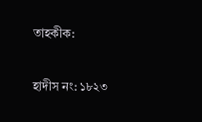তাহকীক:

হাদীস নং: ১৮২৩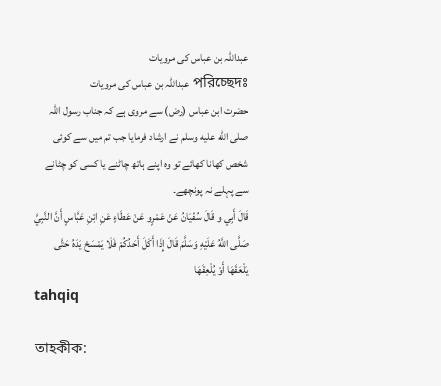عبداللہ بن عباس کی مرویات
পরিচ্ছেদঃ عبداللہ بن عباس کی مرویات
حضرت ابن عباس (رض) سے مروی ہے کہ جناب رسول اللہ صلى الله عليه وسلم نے ارشاد فرمایا جب تم میں سے کوئی شخص کھانا کھائے تو وہ اپنے ہاتھ چاٹنے یا کسی کو چٹانے سے پہلے نہ پونچھے۔
قَالَ أَبِي و قَالَ سُفْيَانُ عَنْ عَمْرٍو عَنْ عَطَاءٍ عَنِ ابْنِ عَبَّاسٍ أَنَّ النَّبِيَّ صَلَّى اللَّهُ عَلَيْهِ وَسَلَّمَ قَالَ إِذَا أَكَلَ أَحَدُكُمْ فَلَا يَمْسَحْ يَدَهُ حَتَّى يَلْعَقَهَا أَوْ يُلْعِقَهَا
tahqiq

তাহকীক: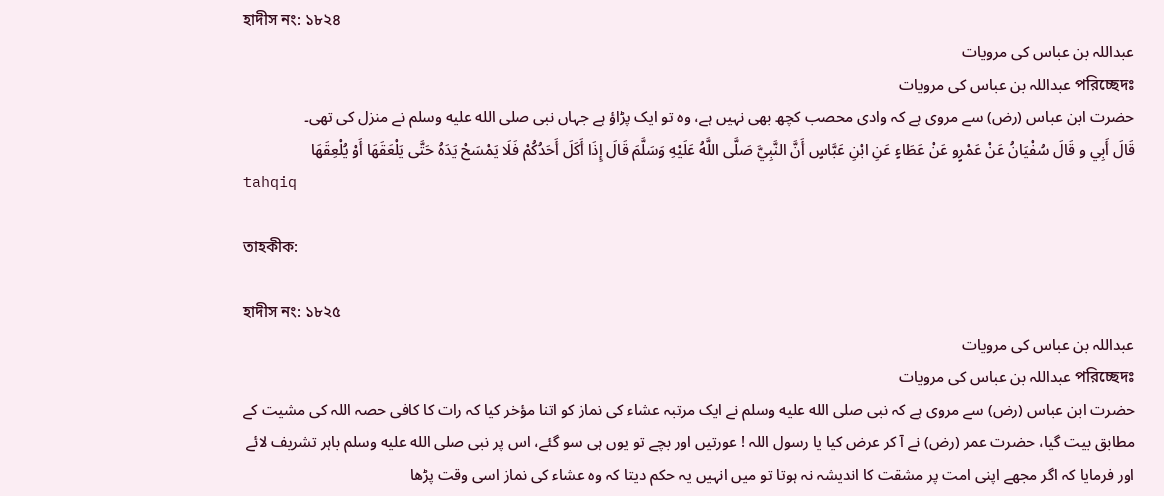হাদীস নং: ১৮২৪
عبداللہ بن عباس کی مرویات
পরিচ্ছেদঃ عبداللہ بن عباس کی مرویات
حضرت ابن عباس (رض) سے مروی ہے کہ وادی محصب کچھ بھی نہیں ہے، وہ تو ایک پڑاؤ ہے جہاں نبی صلى الله عليه وسلم نے منزل کی تھی۔
قَالَ أَبِي و قَالَ سُفْيَانُ عَنْ عَمْرٍو عَنْ عَطَاءٍ عَنِ ابْنِ عَبَّاسٍ أَنَّ النَّبِيَّ صَلَّى اللَّهُ عَلَيْهِ وَسَلَّمَ قَالَ إِذَا أَكَلَ أَحَدُكُمْ فَلَا يَمْسَحْ يَدَهُ حَتَّى يَلْعَقَهَا أَوْ يُلْعِقَهَا
tahqiq

তাহকীক:

হাদীস নং: ১৮২৫
عبداللہ بن عباس کی مرویات
পরিচ্ছেদঃ عبداللہ بن عباس کی مرویات
حضرت ابن عباس (رض) سے مروی ہے کہ نبی صلى الله عليه وسلم نے ایک مرتبہ عشاء کی نماز کو اتنا مؤخر کیا کہ رات کا کافی حصہ اللہ کی مشیت کے مطابق بیت گیا، حضرت عمر (رض) نے آ کر عرض کیا یا رسول اللہ ! عورتیں اور بچے تو یوں ہی سو گئے، اس پر نبی صلى الله عليه وسلم باہر تشریف لائے اور فرمایا کہ اگر مجھے اپنی امت پر مشقت کا اندیشہ نہ ہوتا تو میں انہیں یہ حکم دیتا کہ وہ عشاء کی نماز اسی وقت پڑھا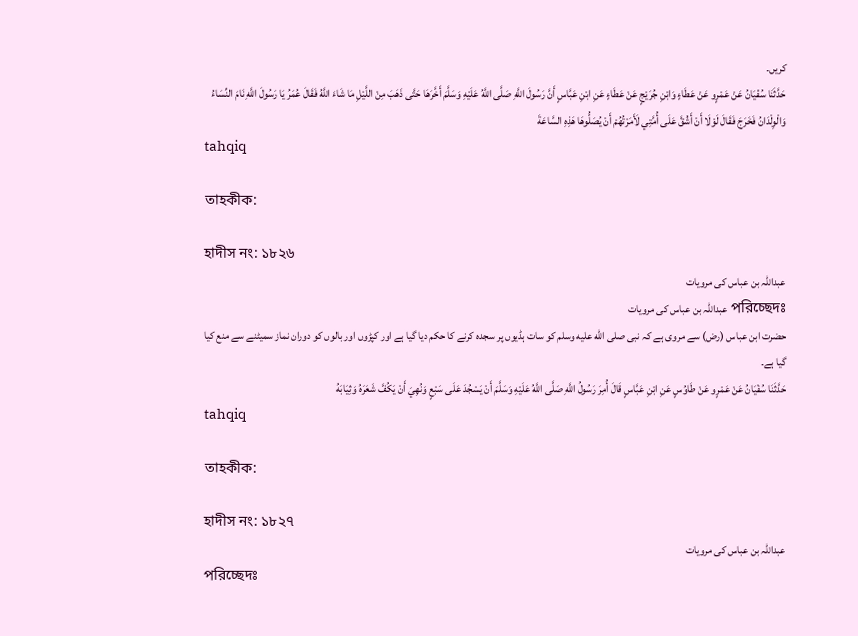کریں۔
حَدَّثَنَا سُفْيَانُ عَنْ عَمْرٍو عَنْ عَطَاءٍ وَابْنِ جُرَيْجٍ عَنْ عَطَاءٍ عَنِ ابْنِ عَبَّاسٍ أَنَّ رَسُولَ اللَّهِ صَلَّى اللَّهُ عَلَيْهِ وَسَلَّمَ أَخَّرَهَا حَتَّى ذَهَبَ مِنْ اللَّيْلِ مَا شَاءَ اللَّهُ فَقَالَ عُمَرُ يَا رَسُولَ اللَّهِ نَامَ النِّسَاءُ وَالْوِلْدَانُ فَخَرَجَ فَقَالَ لَوْلَا أَنْ أَشُقَّ عَلَى أُمَّتِي لَأَمَرْتُهُمْ أَنْ يُصَلُّوهَا هَذِهِ السَّاعَةَ
tahqiq

তাহকীক:

হাদীস নং: ১৮২৬
عبداللہ بن عباس کی مرویات
পরিচ্ছেদঃ عبداللہ بن عباس کی مرویات
حضرت ابن عباس (رض) سے مروی ہے کہ نبی صلى الله عليه وسلم کو سات ہڈیوں پر سجدہ کرنے کا حکم دیا گیا ہے اور کپڑوں اور بالوں کو دوران نماز سمیٹنے سے منع کیا گیا ہے۔
حَدَّثَنَا سُفْيَانُ عَنْ عَمْرٍو عَنْ طَاوُسٍ عَنِ ابْنِ عَبَّاسٍ قَالَ أُمِرَ رَسُولُ اللَّهِ صَلَّى اللَّهُ عَلَيْهِ وَسَلَّمَ أَنْ يَسْجُدَ عَلَى سَبْعٍ وَنُهِيَ أَنْ يَكُفَّ شَعَرَهُ وَثِيَابَهُ
tahqiq

তাহকীক:

হাদীস নং: ১৮২৭
عبداللہ بن عباس کی مرویات
পরিচ্ছেদঃ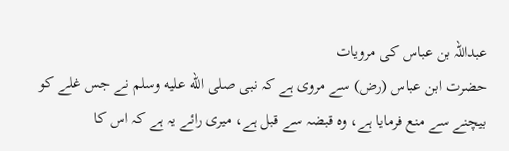عبداللہ بن عباس کی مرویات
حضرت ابن عباس (رض) سے مروی ہے کہ نبی صلى الله عليه وسلم نے جس غلے کو بیچنے سے منع فرمایا ہے، وہ قبضہ سے قبل ہے، میری رائے یہ ہے کہ اس کا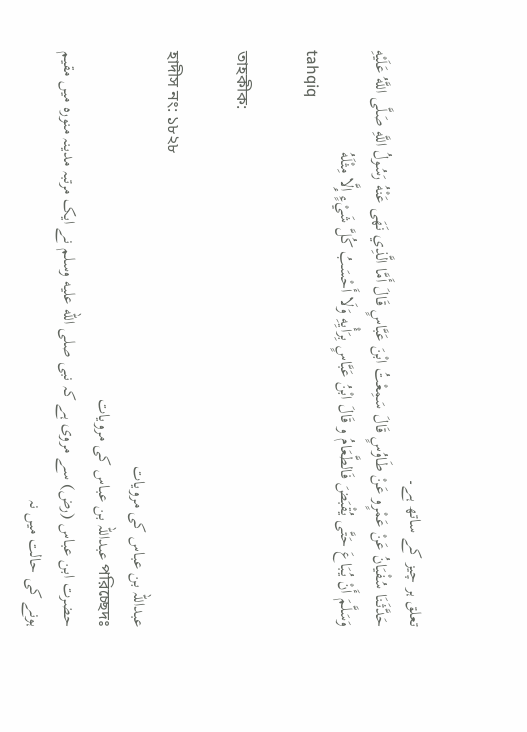تعلق ہر چیز کے ساتھ ہے۔
حَدَّثَنَا سُفْيَانُ عَنْ عَمْرٍو عَنْ طَاوُسٍ قَالَ سَمِعْتُ ابْنَ عَبَّاسٍ قَالَ أَمَّا الَّذِي نَهَى عَنْهُ رَسُولُ اللَّهِ صَلَّى اللَّهُ عَلَيْهِ وَسَلَّمَ أَنْ يُبَاعَ حَتَّى يُقْبَضَ فَالطَّعَامُ و قَالَ ابْنُ عَبَّاسٍ بِرَأْيِهِ وَلَا أَحْسَبُ كُلَّ شَيْءٍ إِلَّا مِثْلَهُ
tahqiq

তাহকীক:

হাদীস নং: ১৮২৮
عبداللہ بن عباس کی مرویات
পরিচ্ছেদঃ عبداللہ بن عباس کی مرویات
حضرت ابن عباس (رض) سے مروی ہے کہ نبی صلى الله عليه وسلم نے ایک مرتبہ مدینہ منورہ میں مقیم ہونے کی حالت میں نہ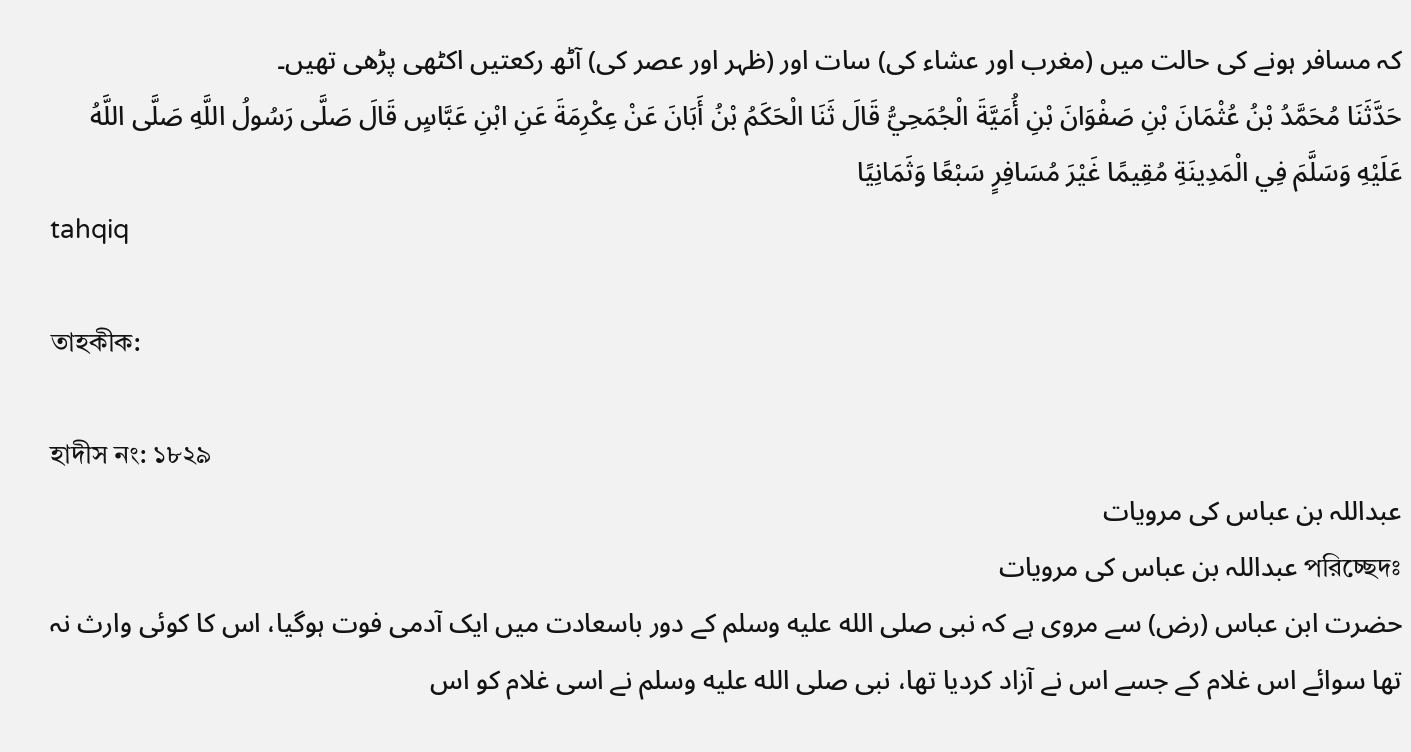کہ مسافر ہونے کی حالت میں (مغرب اور عشاء کی) سات اور (ظہر اور عصر کی) آٹھ رکعتیں اکٹھی پڑھی تھیں۔
حَدَّثَنَا مُحَمَّدُ بْنُ عُثْمَانَ بْنِ صَفْوَانَ بْنِ أُمَيَّةَ الْجُمَحِيُّ قَالَ ثَنَا الْحَكَمُ بْنُ أَبَانَ عَنْ عِكْرِمَةَ عَنِ ابْنِ عَبَّاسٍ قَالَ صَلَّى رَسُولُ اللَّهِ صَلَّى اللَّهُ عَلَيْهِ وَسَلَّمَ فِي الْمَدِينَةِ مُقِيمًا غَيْرَ مُسَافِرٍ سَبْعًا وَثَمَانِيًا
tahqiq

তাহকীক:

হাদীস নং: ১৮২৯
عبداللہ بن عباس کی مرویات
পরিচ্ছেদঃ عبداللہ بن عباس کی مرویات
حضرت ابن عباس (رض) سے مروی ہے کہ نبی صلى الله عليه وسلم کے دور باسعادت میں ایک آدمی فوت ہوگیا، اس کا کوئی وارث نہ تھا سوائے اس غلام کے جسے اس نے آزاد کردیا تھا، نبی صلى الله عليه وسلم نے اسی غلام کو اس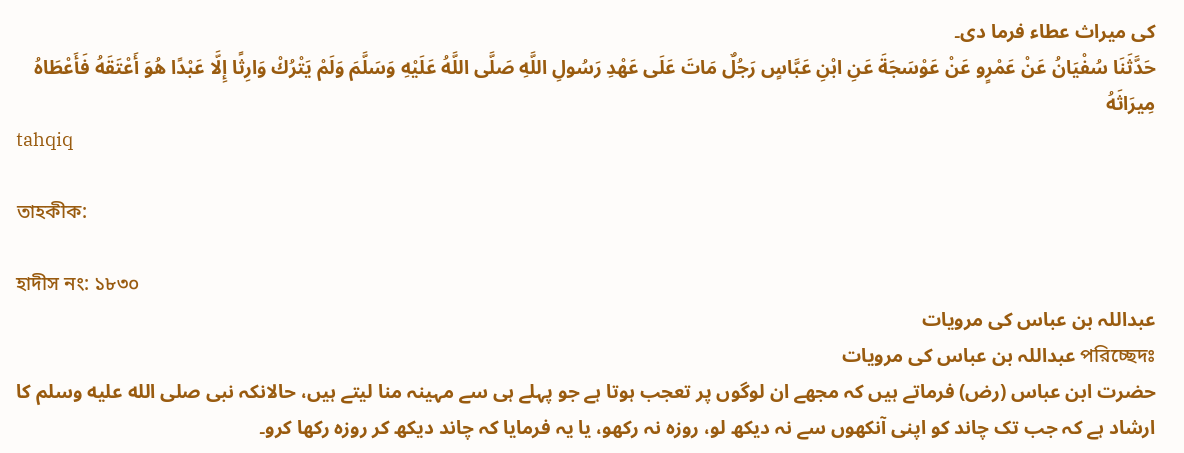کی میراث عطاء فرما دی۔
حَدَّثَنَا سُفْيَانُ عَنْ عَمْرٍو عَنْ عَوْسَجَةَ عَنِ ابْنِ عَبَّاسٍ رَجُلٌ مَاتَ عَلَى عَهْدِ رَسُولِ اللَّهِ صَلَّى اللَّهُ عَلَيْهِ وَسَلَّمَ وَلَمْ يَتْرُكْ وَارِثًا إِلَّا عَبْدًا هُوَ أَعْتَقَهُ فَأَعْطَاهُ مِيرَاثَهُ
tahqiq

তাহকীক:

হাদীস নং: ১৮৩০
عبداللہ بن عباس کی مرویات
পরিচ্ছেদঃ عبداللہ بن عباس کی مرویات
حضرت ابن عباس (رض) فرماتے ہیں کہ مجھے ان لوگوں پر تعجب ہوتا ہے جو پہلے ہی سے مہینہ منا لیتے ہیں، حالانکہ نبی صلى الله عليه وسلم کا ارشاد ہے کہ جب تک چاند کو اپنی آنکھوں سے نہ دیکھ لو، روزہ نہ رکھو، یا یہ فرمایا کہ چاند دیکھ کر روزہ رکھا کرو۔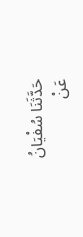حَدَّثَنَا سُفْيَانُ عَنْ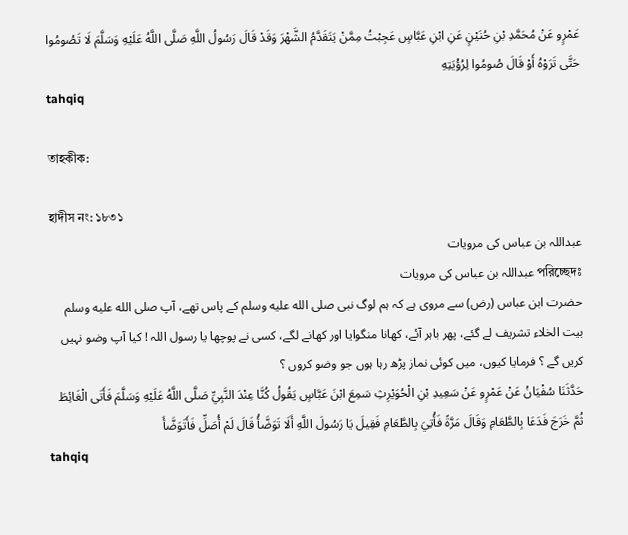عَمْرٍو عَنْ مُحَمَّدِ بْنِ حُنَيْنٍ عَنِ ابْنِ عَبَّاسٍ عَجِبْتُ مِمَّنْ يَتَقَدَّمُ الشَّهْرَ وَقَدْ قَالَ رَسُولُ اللَّهِ صَلَّى اللَّهُ عَلَيْهِ وَسَلَّمَ لَا تَصُومُوا حَتَّى تَرَوْهُ أَوْ قَالَ صُومُوا لِرُؤْيَتِهِ
tahqiq

তাহকীক:

হাদীস নং: ১৮৩১
عبداللہ بن عباس کی مرویات
পরিচ্ছেদঃ عبداللہ بن عباس کی مرویات
حضرت ابن عباس (رض) سے مروی ہے کہ ہم لوگ نبی صلى الله عليه وسلم کے پاس تھے، آپ صلى الله عليه وسلم بیت الخلاء تشریف لے گئے، پھر باہر آئے، کھانا منگوایا اور کھانے لگے، کسی نے پوچھا یا رسول اللہ ! کیا آپ وضو نہیں کریں گے ؟ فرمایا کیوں، میں کوئی نماز پڑھ رہا ہوں جو وضو کروں ؟
حَدَّثَنَا سُفْيَانُ عَنْ عَمْرٍو عَنْ سَعِيدِ بْنِ الْحُوَيْرِثِ سَمِعَ ابْنَ عَبَّاسٍ يَقُولُ كُنَّا عِنْدَ النَّبِيِّ صَلَّى اللَّهُ عَلَيْهِ وَسَلَّمَ فَأَتَى الْغَائِطَ ثُمَّ خَرَجَ فَدَعَا بِالطَّعَامِ وَقَالَ مَرَّةً فَأُتِيَ بِالطَّعَامِ فَقِيلَ يَا رَسُولَ اللَّهِ أَلَا تَوَضَّأُ قَالَ لَمْ أُصَلِّ فَأَتَوَضَّأَ
tahqiq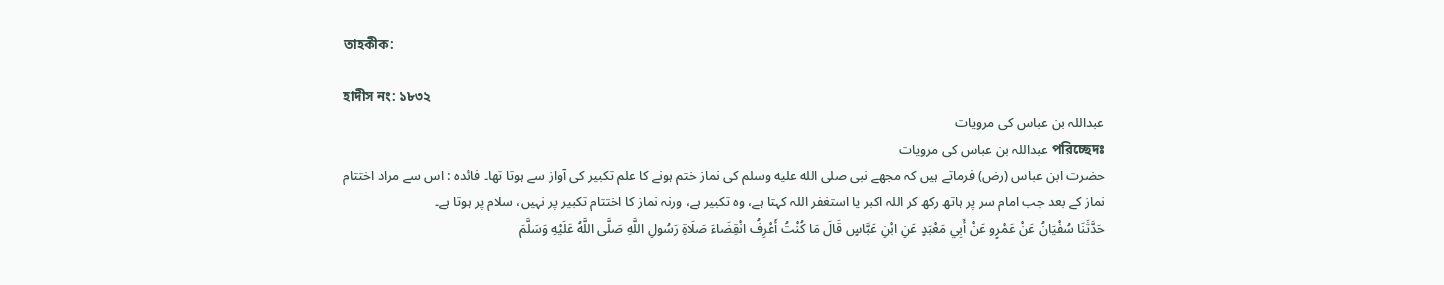তাহকীক:

হাদীস নং: ১৮৩২
عبداللہ بن عباس کی مرویات
পরিচ্ছেদঃ عبداللہ بن عباس کی مرویات
حضرت ابن عباس (رض) فرماتے ہیں کہ مجھے نبی صلى الله عليه وسلم کی نماز ختم ہونے کا علم تکبیر کی آواز سے ہوتا تھا۔ فائدہ : اس سے مراد اختتام نماز کے بعد جب امام سر پر ہاتھ رکھ کر اللہ اکبر یا استغفر اللہ کہتا ہے، وہ تکبیر ہے، ورنہ نماز کا اختتام تکبیر پر نہیں، سلام پر ہوتا ہے۔
حَدَّثَنَا سُفْيَانُ عَنْ عَمْرٍو عَنْ أَبِي مَعْبَدٍ عَنِ ابْنِ عَبَّاسٍ قَالَ مَا كُنْتُ أَعْرِفُ انْقِضَاءَ صَلَاةِ رَسُولِ اللَّهِ صَلَّى اللَّهُ عَلَيْهِ وَسَلَّمَ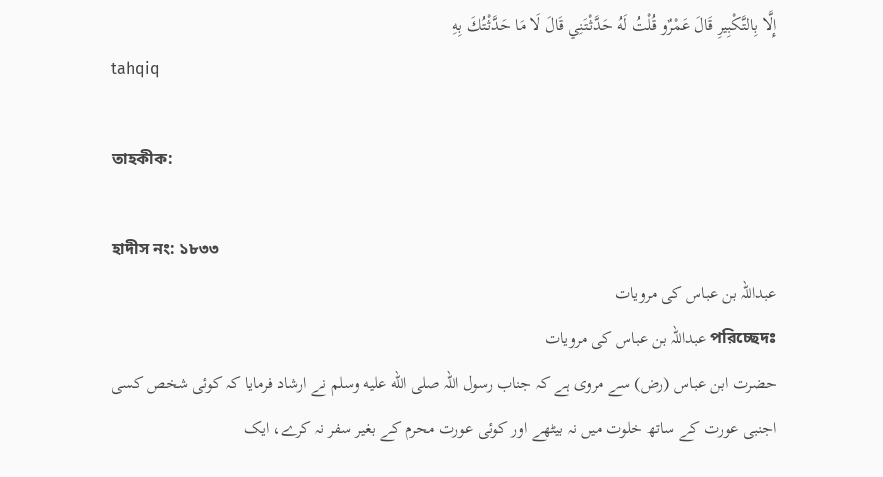إِلَّا بِالتَّكْبِيرِ قَالَ عَمْرٌو قُلْتُ لَهُ حَدَّثْتَنِي قَالَ لَا مَا حَدَّثْتُكَ بِهِ
tahqiq

তাহকীক:

হাদীস নং: ১৮৩৩
عبداللہ بن عباس کی مرویات
পরিচ্ছেদঃ عبداللہ بن عباس کی مرویات
حضرت ابن عباس (رض) سے مروی ہے کہ جناب رسول اللہ صلى الله عليه وسلم نے ارشاد فرمایا کہ کوئی شخص کسی اجنبی عورت کے ساتھ خلوت میں نہ بیٹھے اور کوئی عورت محرم کے بغیر سفر نہ کرے، ایک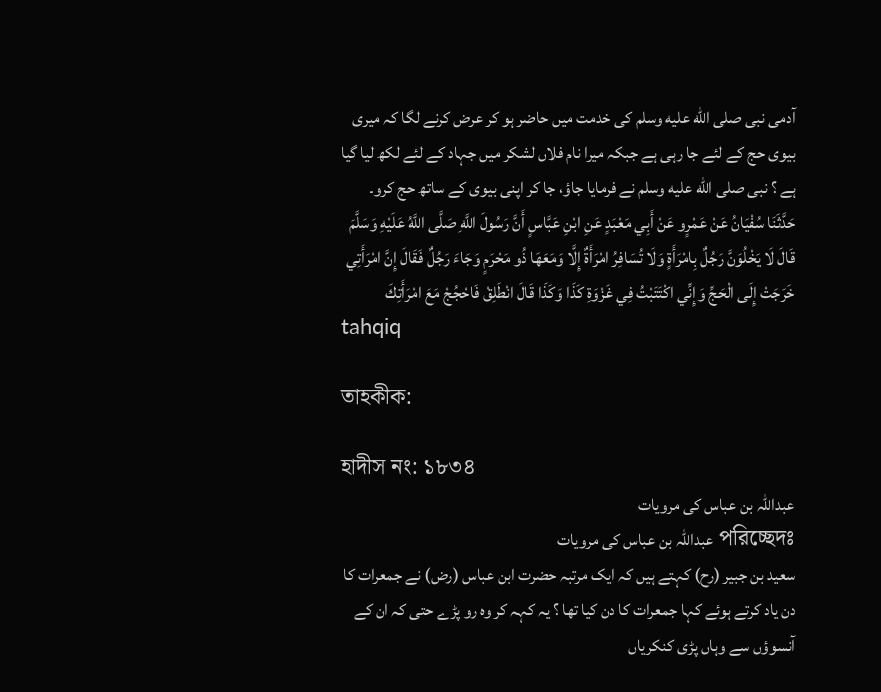آدمی نبی صلى الله عليه وسلم کی خدمت میں حاضر ہو کر عرض کرنے لگا کہ میری بیوی حج کے لئے جا رہی ہے جبکہ میرا نام فلاں لشکر میں جہاد کے لئے لکھ لیا گیا ہے ؟ نبی صلى الله عليه وسلم نے فرمایا جاؤ، جا کر اپنی بیوی کے ساتھ حج کرو۔
حَدَّثَنَا سُفْيَانُ عَنْ عَمْرٍو عَنْ أَبِي مَعْبَدٍ عَنِ ابْنِ عَبَّاسٍ أَنَّ رَسُولَ اللَّهِ صَلَّى اللَّهُ عَلَيْهِ وَسَلَّمَ قَالَ لَا يَخْلُوَنَّ رَجُلٌ بِامْرَأَةٍ وَلَا تُسَافِرُ امْرَأَةٌ إِلَّا وَمَعَهَا ذُو مَحْرَمٍ وَجَاءَ رَجُلٌ فَقَالَ إِنَّ امْرَأَتِي خَرَجَتْ إِلَى الْحَجِّ وَإِنِّي اكْتَتَبْتُ فِي غَزْوَةِ كَذَا وَكَذَا قَالَ انْطَلِقْ فَاحْجُجْ مَعَ امْرَأَتِكَ
tahqiq

তাহকীক:

হাদীস নং: ১৮৩৪
عبداللہ بن عباس کی مرویات
পরিচ্ছেদঃ عبداللہ بن عباس کی مرویات
سعید بن جبیر (رح) کہتے ہیں کہ ایک مرتبہ حضرت ابن عباس (رض) نے جمعرات کا دن یاد کرتے ہوئے کہا جمعرات کا دن کیا تھا ؟ یہ کہہ کر وہ رو پڑے حتی کہ ان کے آنسوؤں سے وہاں پڑی کنکریاں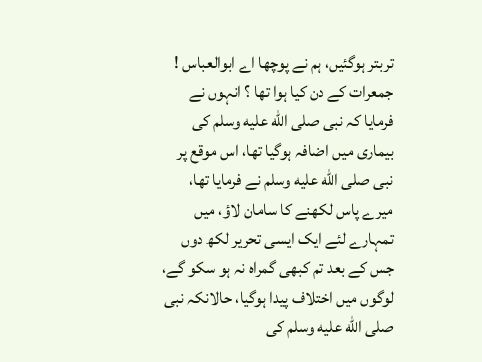تربتر ہوگئیں، ہم نے پوچھا اے ابوالعباس ! جمعرات کے دن کیا ہوا تھا ؟ انہوں نے فرمایا کہ نبی صلى الله عليه وسلم کی بیماری میں اضافہ ہوگیا تھا، اس موقع پر نبی صلى الله عليه وسلم نے فرمایا تھا، میرے پاس لکھنے کا سامان لاؤ، میں تمہارے لئے ایک ایسی تحریر لکھ دوں جس کے بعد تم کبھی گمراہ نہ ہو سکو گے، لوگوں میں اختلاف پیدا ہوگیا، حالانکہ نبی صلى الله عليه وسلم کی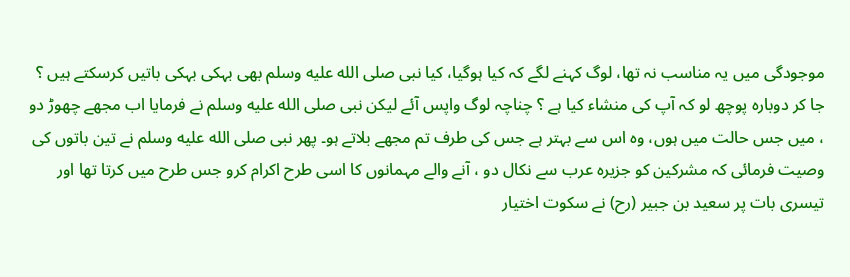موجودگی میں یہ مناسب نہ تھا، لوگ کہنے لگے کہ کیا ہوگیا، کیا نبی صلى الله عليه وسلم بھی بہکی بہکی باتیں کرسکتے ہیں ؟ جا کر دوبارہ پوچھ لو کہ آپ کی منشاء کیا ہے ؟ چناچہ لوگ واپس آئے لیکن نبی صلى الله عليه وسلم نے فرمایا اب مجھے چھوڑ دو ، میں جس حالت میں ہوں، وہ اس سے بہتر ہے جس کی طرف تم مجھے بلاتے ہو۔ پھر نبی صلى الله عليه وسلم نے تین باتوں کی وصیت فرمائی کہ مشرکین کو جزیرہ عرب سے نکال دو ، آنے والے مہمانوں کا اسی طرح اکرام کرو جس طرح میں کرتا تھا اور تیسری بات پر سعید بن جبیر (رح) نے سکوت اختیار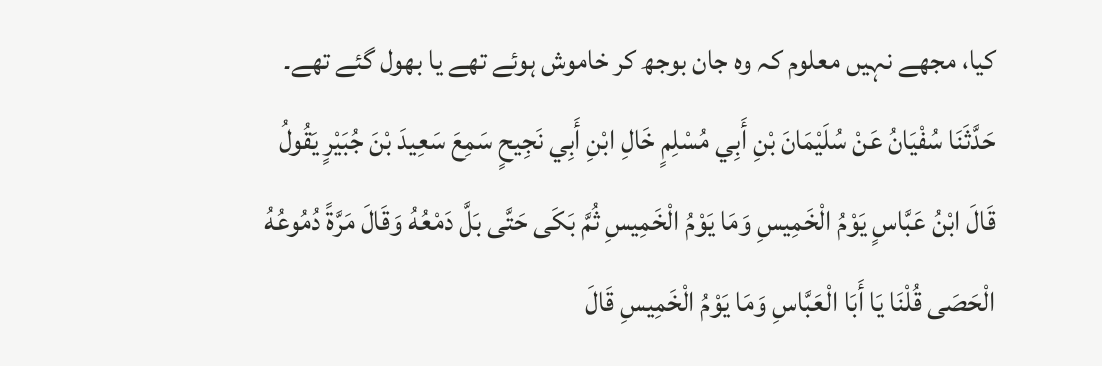کیا، مجھے نہیں معلوم کہ وہ جان بوجھ کر خاموش ہوئے تھے یا بھول گئے تھے۔
حَدَّثَنَا سُفْيَانُ عَنْ سُلَيْمَانَ بْنِ أَبِي مُسْلِمٍ خَالِ ابْنِ أَبِي نَجِيحٍ سَمِعَ سَعِيدَ بْنَ جُبَيْرٍ يَقُولُ قَالَ ابْنُ عَبَّاسٍ يَوْمُ الْخَمِيسِ وَمَا يَوْمُ الْخَمِيسِ ثُمَّ بَكَى حَتَّى بَلَّ دَمْعُهُ وَقَالَ مَرَّةً دُمُوعُهُ الْحَصَى قُلْنَا يَا أَبَا الْعَبَّاسِ وَمَا يَوْمُ الْخَمِيسِ قَالَ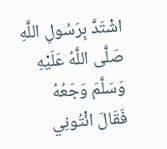اشْتَدَّ بِرَسُولِ اللَّهِ صَلَّى اللَّهُ عَلَيْهِ وَسَلَّمَ وَجَعُهُ فَقَالَ ائْتُونِي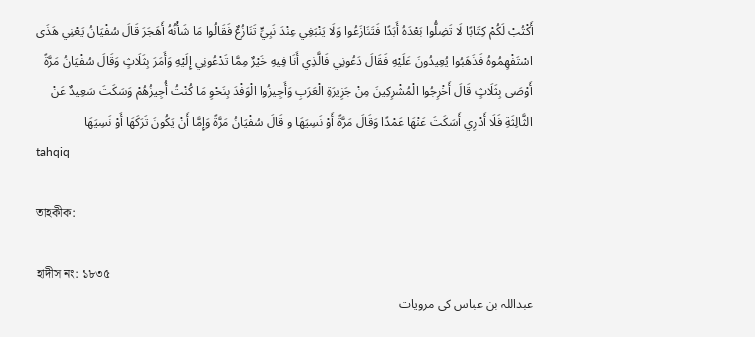أَكْتُبْ لَكُمْ كِتَابًا لَا تَضِلُّوا بَعْدَهُ أَبَدًا فَتَنَازَعُوا وَلَا يَنْبَغِي عِنْدَ نَبِيٍّ تَنَازُعٌ فَقَالُوا مَا شَأْنُهُ أَهَجَرَ قَالَ سُفْيَانُ يَعْنِي هَذَى اسْتَفْهِمُوهُ فَذَهَبُوا يُعِيدُونَ عَلَيْهِ فَقَالَ دَعُونِي فَالَّذِي أَنَا فِيهِ خَيْرٌ مِمَّا تَدْعُونِي إِلَيْهِ وَأَمَرَ بِثَلَاثٍ وَقَالَ سُفْيَانُ مَرَّةً أَوْصَى بِثَلَاثٍ قَالَ أَخْرِجُوا الْمُشْرِكِينَ مِنْ جَزِيرَةِ الْعَرَبِ وَأَجِيزُوا الْوَفْدَ بِنَحْوِ مَا كُنْتُ أُجِيزُهُمْ وَسَكَتَ سَعِيدٌ عَنْ الثَّالِثَةِ فَلَا أَدْرِي أَسَكَتَ عَنْهَا عَمْدًا وَقَالَ مَرَّةً أَوْ نَسِيَهَا و قَالَ سُفْيَانُ مَرَّةً وَإِمَّا أَنْ يَكُونَ تَرَكَهَا أَوْ نَسِيَهَا
tahqiq

তাহকীক:

হাদীস নং: ১৮৩৫
عبداللہ بن عباس کی مرویات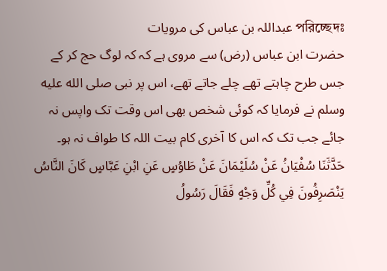পরিচ্ছেদঃ عبداللہ بن عباس کی مرویات
حضرت ابن عباس (رض) سے مروی ہے کہ کہ لوگ حج کر کے جس طرح چاہتے تھے چلے جاتے تھے، اس پر نبی صلى الله عليه وسلم نے فرمایا کہ کوئی شخص بھی اس وقت تک واپس نہ جائے جب تک کہ اس کا آخری کام بیت اللہ کا طواف نہ ہو۔
حَدَّثَنَا سُفْيَانُ عَنْ سُلَيْمَانَ عَنْ طَاوُسٍ عَنِ ابْنِ عَبَّاسٍ كَانَ النَّاسُ يَنْصَرِفُونَ فِي كُلِّ وَجْهٍ فَقَالَ رَسُولُ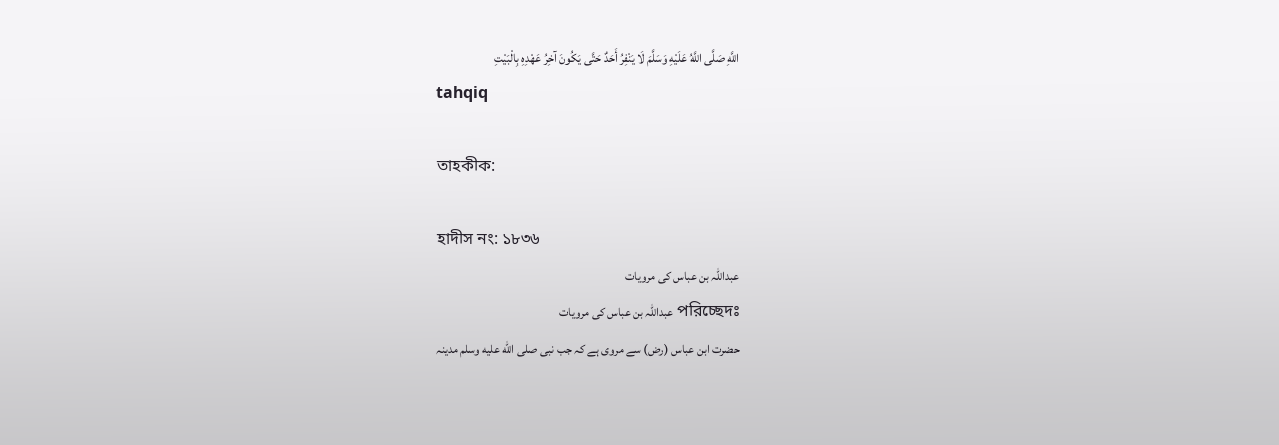اللَّهِ صَلَّى اللَّهُ عَلَيْهِ وَسَلَّمَ لَا يَنْفِرُ أَحَدٌ حَتَّى يَكُونَ آخِرُ عَهْدِهِ بِالْبَيْتِ
tahqiq

তাহকীক:

হাদীস নং: ১৮৩৬
عبداللہ بن عباس کی مرویات
পরিচ্ছেদঃ عبداللہ بن عباس کی مرویات
حضرت ابن عباس (رض) سے مروی ہے کہ جب نبی صلى الله عليه وسلم مدینہ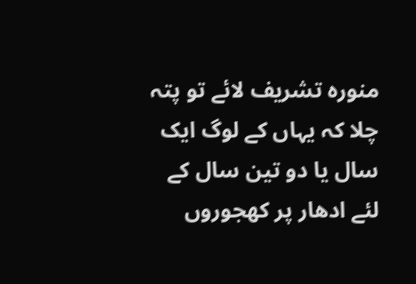منورہ تشریف لائے تو پتہ چلا کہ یہاں کے لوگ ایک سال یا دو تین سال کے لئے ادھار پر کھجوروں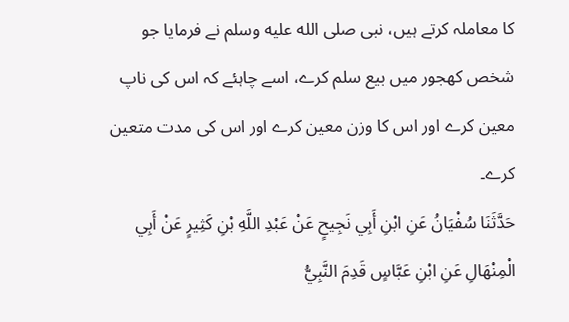کا معاملہ کرتے ہیں، نبی صلى الله عليه وسلم نے فرمایا جو شخص کھجور میں بیع سلم کرے، اسے چاہئے کہ اس کی ناپ معین کرے اور اس کا وزن معین کرے اور اس کی مدت متعین کرے۔
حَدَّثَنَا سُفْيَانُ عَنِ ابْنِ أَبِي نَجِيحٍ عَنْ عَبْدِ اللَّهِ بْنِ كَثِيرٍ عَنْ أَبِي الْمِنْهَالِ عَنِ ابْنِ عَبَّاسٍ قَدِمَ النَّبِيُّ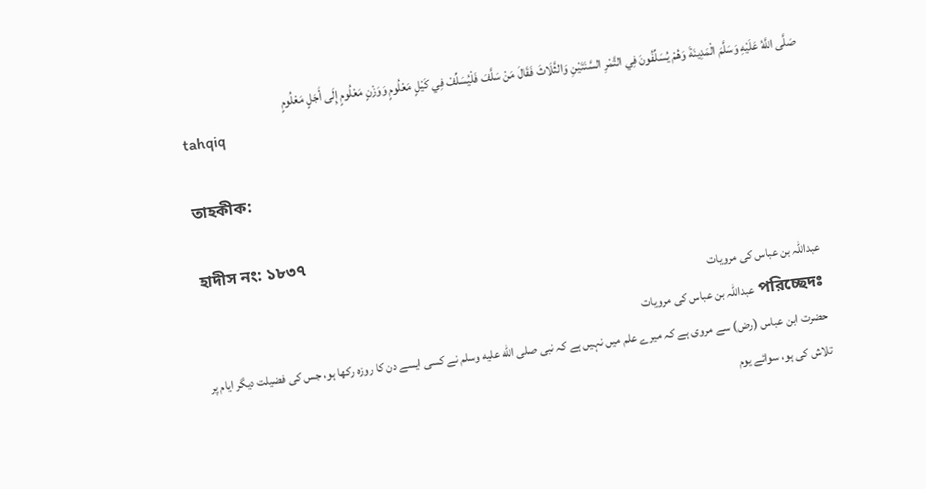صَلَّى اللَّهُ عَلَيْهِ وَسَلَّمَ الْمَدِينَةَ وَهُمْ يُسَلِّفُونَ فِي التَّمْرِ السَّنَتَيْنِ وَالثَّلَاثَ فَقَالَ مَنْ سَلَّفَ فَلْيُسَلِّفْ فِي كَيْلٍ مَعْلُومٍ وَوَزْنٍ مَعْلُومٍ إِلَى أَجَلٍ مَعْلُومٍ
tahqiq

তাহকীক:

হাদীস নং: ১৮৩৭
عبداللہ بن عباس کی مرویات
পরিচ্ছেদঃ عبداللہ بن عباس کی مرویات
حضرت ابن عباس (رض) سے مروی ہے کہ میرے علم میں نہیں ہے کہ نبی صلى الله عليه وسلم نے کسی ایسے دن کا روزہ رکھا ہو، جس کی فضیلت دیگر ایام پر تلاش کی ہو، سوائے یوم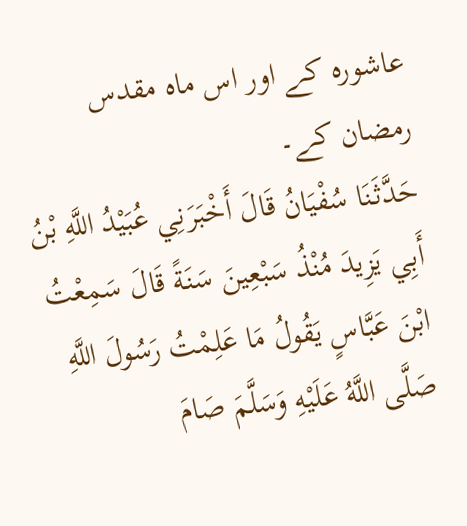عاشورہ کے اور اس ماہ مقدس رمضان کے۔
حَدَّثَنَا سُفْيَانُ قَالَ أَخْبَرَنِي عُبَيْدُ اللَّهِ بْنُ أَبِي يَزِيدَ مُنْذُ سَبْعِينَ سَنَةً قَالَ سَمِعْتُ ابْنَ عَبَّاسٍ يَقُولُ مَا عَلِمْتُ رَسُولَ اللَّهِ صَلَّى اللَّهُ عَلَيْهِ وَسَلَّمَ صَامَ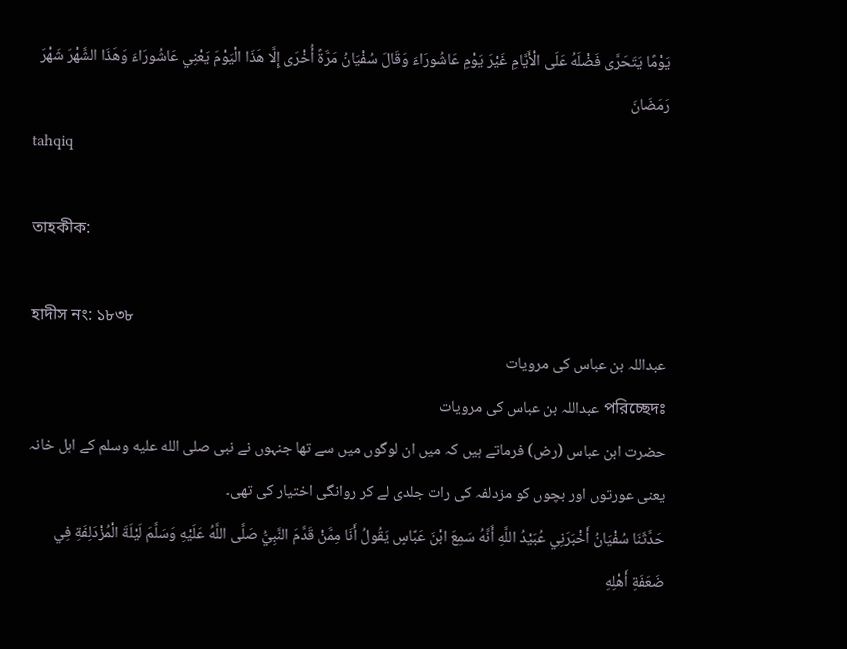يَوْمًا يَتَحَرَّى فَضْلَهُ عَلَى الْأَيَّامِ غَيْرَ يَوْمِ عَاشُورَاءَ وَقَالَ سُفْيَانُ مَرَّةً أُخْرَى إِلَّا هَذَا الْيَوْمَ يَعْنِي عَاشُورَاءَ وَهَذَا الشَّهْرَ شَهْرَ رَمَضَانَ
tahqiq

তাহকীক:

হাদীস নং: ১৮৩৮
عبداللہ بن عباس کی مرویات
পরিচ্ছেদঃ عبداللہ بن عباس کی مرویات
حضرت ابن عباس (رض) فرماتے ہیں کہ میں ان لوگوں میں سے تھا جنہوں نے نبی صلى الله عليه وسلم کے اہل خانہ یعنی عورتوں اور بچوں کو مزدلفہ کی رات جلدی لے کر روانگی اختیار کی تھی۔
حَدَّثَنَا سُفْيَانُ أَخْبَرَنِي عُبَيْدُ اللَّهِ أَنَّهُ سَمِعَ ابْنَ عَبَّاسٍ يَقُولُ أَنَا مِمَّنْ قَدَّمَ النَّبِيُّ صَلَّى اللَّهُ عَلَيْهِ وَسَلَّمَ لَيْلَةَ الْمُزْدَلِفَةِ فِي ضَعَفَةِ أَهْلِهِ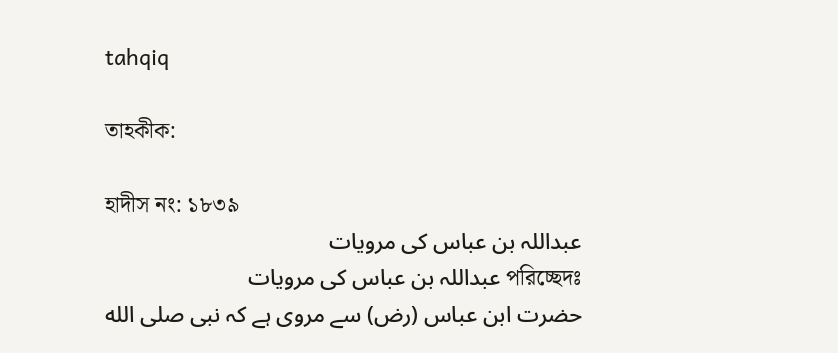tahqiq

তাহকীক:

হাদীস নং: ১৮৩৯
عبداللہ بن عباس کی مرویات
পরিচ্ছেদঃ عبداللہ بن عباس کی مرویات
حضرت ابن عباس (رض) سے مروی ہے کہ نبی صلى الله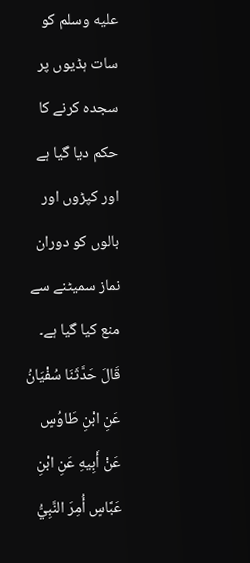عليه وسلم کو سات ہڈیوں پر سجدہ کرنے کا حکم دیا گیا ہے اور کپڑوں اور بالوں کو دوران نماز سمیٹنے سے منع کیا گیا ہے۔
قَالَ حَدَّثَنَا سُفْيَانُ عَنِ ابْنِ طَاوُسٍ عَنْ أَبِيهِ عَنِ ابْنِ عَبَّاسٍ أُمِرَ النَّبِيُّ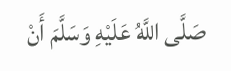صَلَّى اللَّهُ عَلَيْهِ وَسَلَّمَ أَنْ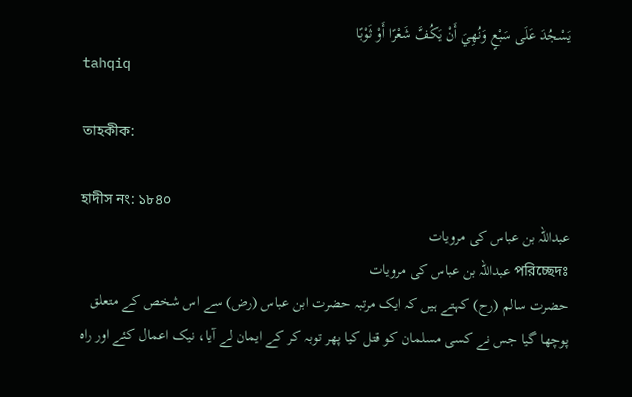يَسْجُدَ عَلَى سَبْعٍ وَنُهِيَ أَنْ يَكُفَّ شَعْرًا أَوْ ثَوْبًا
tahqiq

তাহকীক:

হাদীস নং: ১৮৪০
عبداللہ بن عباس کی مرویات
পরিচ্ছেদঃ عبداللہ بن عباس کی مرویات
حضرت سالم (رح) کہتے ہیں کہ ایک مرتبہ حضرت ابن عباس (رض) سے اس شخص کے متعلق پوچھا گیا جس نے کسی مسلمان کو قتل کیا پھر توبہ کر کے ایمان لے آیا، نیک اعمال کئے اور راہ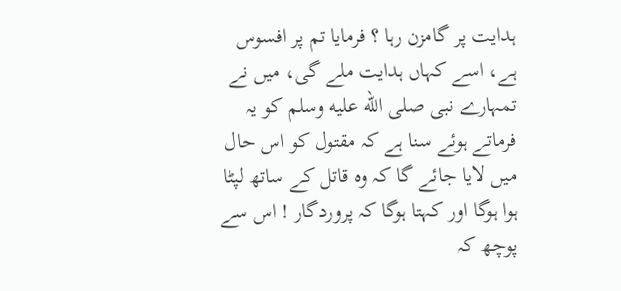ہدایت پر گامزن رہا ؟ فرمایا تم پر افسوس ہے، اسے کہاں ہدایت ملے گی، میں نے تمہارے نبی صلى الله عليه وسلم کو یہ فرماتے ہوئے سنا ہے کہ مقتول کو اس حال میں لایا جائے گا کہ وہ قاتل کے ساتھ لپٹا ہوا ہوگا اور کہتا ہوگا کہ پروردگار ! اس سے پوچھ کہ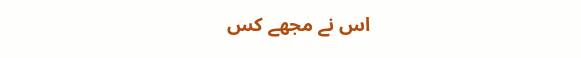اس نے مجھے کس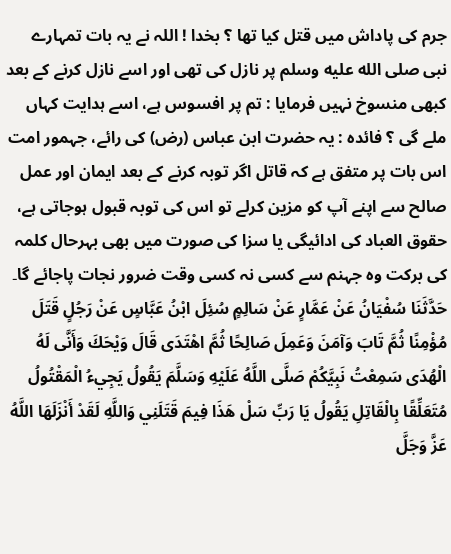جرم کی پاداش میں قتل کیا تھا ؟ بخدا ! اللہ نے یہ بات تمہارے نبی صلى الله عليه وسلم پر نازل کی تھی اور اسے نازل کرنے کے بعد کبھی منسوخ نہیں فرمایا : تم پر افسوس ہے، اسے ہدایت کہاں ملے گی ؟ فائدہ : یہ حضرت ابن عباس (رض) کی رائے، جہمور امت اس بات پر متفق ہے کہ قاتل اگر توبہ کرنے کے بعد ایمان اور عمل صالح سے اپنے آپ کو مزین کرلے تو اس کی توبہ قبول ہوجاتی ہے، حقوق العباد کی ادائیگی یا سزا کی صورت میں بھی بہرحال کلمہ کی برکت وہ جہنم سے کسی نہ کسی وقت ضرور نجات پاجائے گا۔
حَدَّثَنَا سُفْيَانُ عَنْ عَمَّارٍ عَنْ سَالِمٍ سُئِلَ ابْنُ عَبَّاسٍ عَنْ رَجُلٍ قَتَلَ مُؤْمِنًا ثُمَّ تَابَ وَآمَنَ وَعَمِلَ صَالِحًا ثُمَّ اهْتَدَى قَالَ وَيْحَكَ وَأَنَّى لَهُ الْهُدَى سَمِعْتُ نَبِيَّكُمْ صَلَّى اللَّهُ عَلَيْهِ وَسَلَّمَ يَقُولُ يَجِيءُ الْمَقْتُولُ مُتَعَلِّقًا بِالْقَاتِلِ يَقُولُ يَا رَبِّ سَلْ هَذَا فِيمَ قَتَلَنِي وَاللَّهِ لَقَدْ أَنْزَلَهَا اللَّهُ عَزَّ وَجَلَّ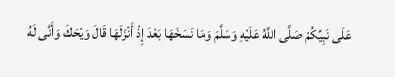عَلَى نَبِيِّكُمْ صَلَّى اللَّهُ عَلَيْهِ وَسَلَّمَ وَمَا نَسَخَهَا بَعْدَ إِذْ أَنْزَلَهَا قَالَ وَيْحَكَ وَأَنَّى لَهُ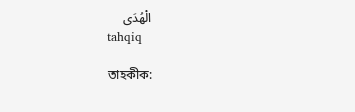الْهُدَى
tahqiq

তাহকীক: